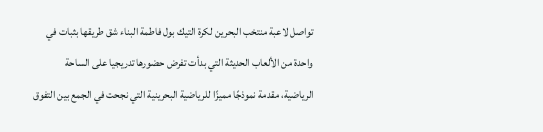تواصل لاعبة منتخب البحرين لكرة التيك بول فاطمة البناء شق طريقها بثبات في واحدة من الألعاب الحديثة التي بدأت تفرض حضورها تدريجيا على الساحة الرياضية، مقدمة نموذجًا مميزًا للرياضية البحرينية التي نجحت في الجمع بين التفوق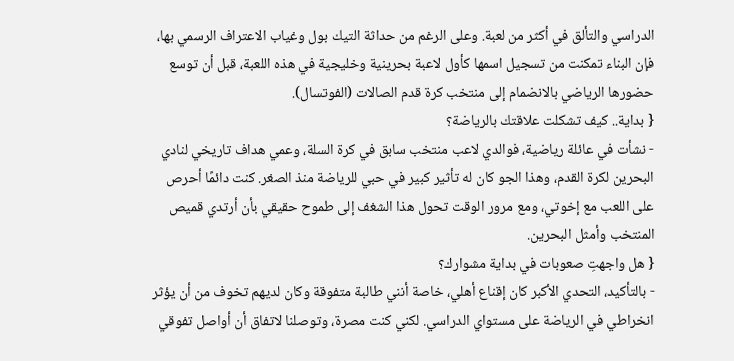الدراسي والتألق في أكثر من لعبة. وعلى الرغم من حداثة التيك بول وغياب الاعتراف الرسمي بها، فإن البناء تمكنت من تسجيل اسمها كأول لاعبة بحرينية وخليجية في هذه اللعبة، قبل أن توسع حضورها الرياضي بالانضمام إلى منتخب كرة قدم الصالات (الفوتسال).
{ بداية.. كيف تشكلت علاقتك بالرياضة؟
- نشأت في عائلة رياضية، فوالدي لاعب منتخب سابق في كرة السلة، وعمي هداف تاريخي لنادي البحرين لكرة القدم، وهذا الجو كان له تأثير كبير في حبي للرياضة منذ الصغر. كنت دائمًا أحرص على اللعب مع إخوتي، ومع مرور الوقت تحول هذا الشغف إلى طموح حقيقي بأن أرتدي قميص المنتخب وأمثل البحرين.
{ هل واجهتِ صعوبات في بداية مشوارك؟
- بالتأكيد، التحدي الأكبر كان إقناع أهلي، خاصة أنني طالبة متفوقة وكان لديهم تخوف من أن يؤثر انخراطي في الرياضة على مستواي الدراسي. لكني كنت مصرة، وتوصلنا لاتفاق أن أواصل تفوقي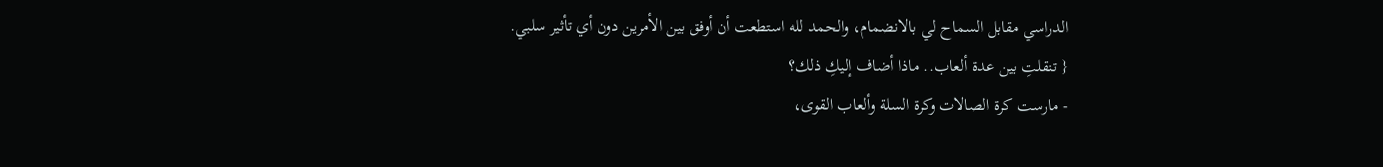الدراسي مقابل السماح لي بالانضمام، والحمد لله استطعت أن أوفق بين الأمرين دون أي تأثير سلبي.
{ تنقلتِ بين عدة ألعاب.. ماذا أضاف إليكِ ذلك؟
- مارست كرة الصالات وكرة السلة وألعاب القوى،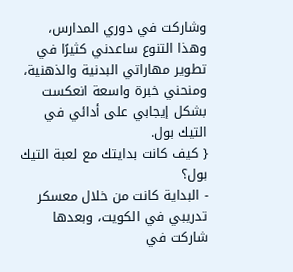وشاركت في دوري المدارس، وهذا التنوع ساعدني كثيرًا في تطوير مهاراتي البدنية والذهنية، ومنحني خبرة واسعة انعكست بشكل إيجابي على أدائي في التيك بول.
{ كيف كانت بدايتك مع لعبة التيك بول؟
- البداية كانت من خلال معسكر تدريبي في الكويت، وبعدها شاركت في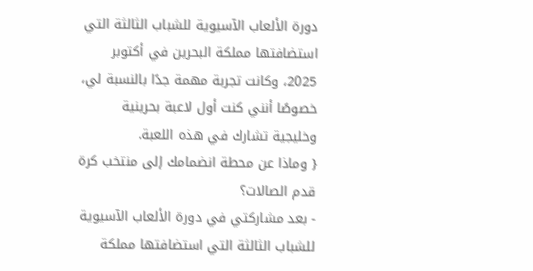دورة الألعاب الآسيوية للشباب الثالثة التي استضافتها مملكة البحرين في أكتوبر 2025، وكانت تجربة مهمة جدًا بالنسبة لي، خصوصًا أنني كنت أول لاعبة بحرينية وخليجية تشارك في هذه اللعبة.
{ وماذا عن محطة انضمامك إلى منتخب كرة قدم الصالات؟
- بعد مشاركتي في دورة الألعاب الآسيوية للشباب الثالثة التي استضافتها مملكة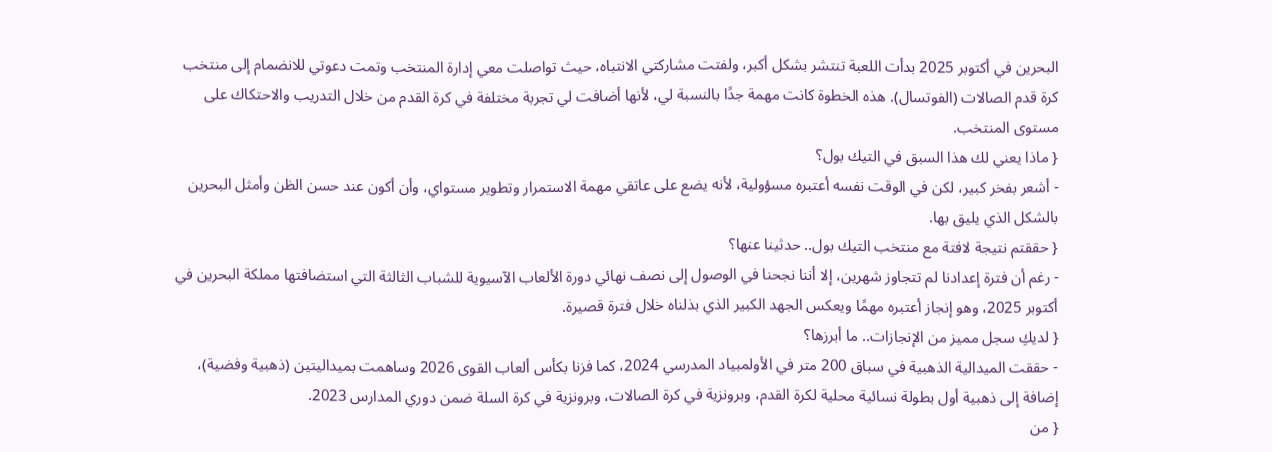البحرين في أكتوبر 2025 بدأت اللعبة تنتشر بشكل أكبر، ولفتت مشاركتي الانتباه، حيث تواصلت معي إدارة المنتخب وتمت دعوتي للانضمام إلى منتخب كرة قدم الصالات (الفوتسال). هذه الخطوة كانت مهمة جدًا بالنسبة لي، لأنها أضافت لي تجربة مختلفة في كرة القدم من خلال التدريب والاحتكاك على مستوى المنتخب.
{ ماذا يعني لك هذا السبق في التيك بول؟
- أشعر بفخر كبير، لكن في الوقت نفسه أعتبره مسؤولية، لأنه يضع على عاتقي مهمة الاستمرار وتطوير مستواي، وأن أكون عند حسن الظن وأمثل البحرين بالشكل الذي يليق بها.
{ حققتم نتيجة لافتة مع منتخب التيك بول.. حدثينا عنها؟
- رغم أن فترة إعدادنا لم تتجاوز شهرين، إلا أننا نجحنا في الوصول إلى نصف نهائي دورة الألعاب الآسيوية للشباب الثالثة التي استضافتها مملكة البحرين في أكتوبر 2025، وهو إنجاز أعتبره مهمًا ويعكس الجهد الكبير الذي بذلناه خلال فترة قصيرة.
{ لديكِ سجل مميز من الإنجازات.. ما أبرزها؟
- حققت الميدالية الذهبية في سباق 200 متر في الأولمبياد المدرسي 2024، كما فزنا بكأس ألعاب القوى 2026 وساهمت بميداليتين (ذهبية وفضية)، إضافة إلى ذهبية أول بطولة نسائية محلية لكرة القدم، وبرونزية في كرة الصالات، وبرونزية في كرة السلة ضمن دوري المدارس 2023.
{ من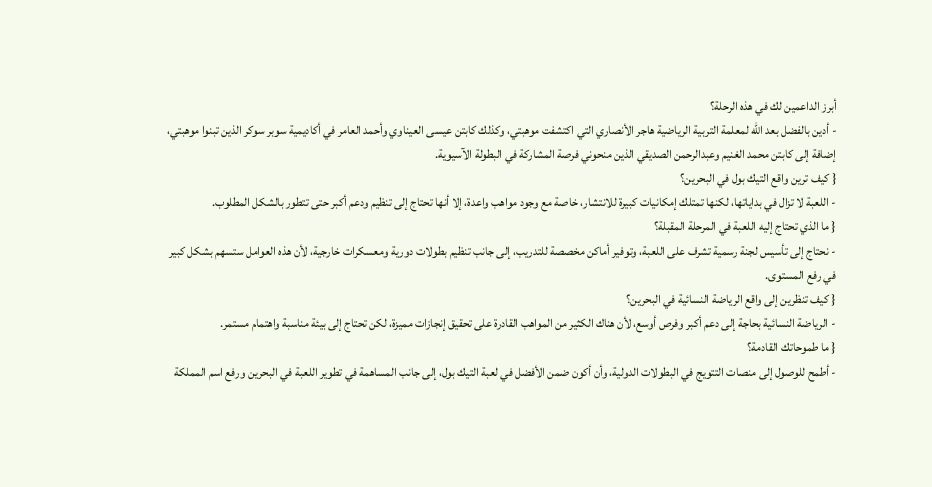أبرز الداعمين لك في هذه الرحلة؟
- أدين بالفضل بعد الله لمعلمة التربية الرياضية هاجر الأنصاري التي اكتشفت موهبتي، وكذلك كابتن عيسى العيناوي وأحمد العامر في أكاديمية سوبر سوكر الذين تبنوا موهبتي، إضافة إلى كابتن محمد الغنيم وعبدالرحمن الصديقي الذين منحوني فرصة المشاركة في البطولة الآسيوية.
{ كيف ترين واقع التيك بول في البحرين؟
- اللعبة لا تزال في بداياتها، لكنها تمتلك إمكانيات كبيرة للانتشار، خاصة مع وجود مواهب واعدة، إلا أنها تحتاج إلى تنظيم ودعم أكبر حتى تتطور بالشكل المطلوب.
{ ما الذي تحتاج إليه اللعبة في المرحلة المقبلة؟
- نحتاج إلى تأسيس لجنة رسمية تشرف على اللعبة، وتوفير أماكن مخصصة للتدريب، إلى جانب تنظيم بطولات دورية ومعسكرات خارجية، لأن هذه العوامل ستسهم بشكل كبير في رفع المستوى.
{ كيف تنظرين إلى واقع الرياضة النسائية في البحرين؟
- الرياضة النسائية بحاجة إلى دعم أكبر وفرص أوسع، لأن هناك الكثير من المواهب القادرة على تحقيق إنجازات مميزة، لكن تحتاج إلى بيئة مناسبة واهتمام مستمر.
{ ما طموحاتك القادمة؟
- أطمح للوصول إلى منصات التتويج في البطولات الدولية، وأن أكون ضمن الأفضل في لعبة التيك بول، إلى جانب المساهمة في تطوير اللعبة في البحرين ورفع اسم المملكة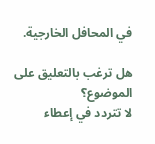في المحافل الخارجية.

هل ترغب بالتعليق على الموضوع؟
لا تتردد في إعطاء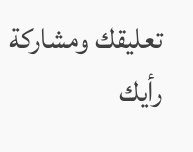تعليقك ومشاركة رأيك